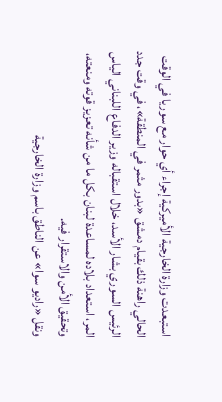استبعدت وزارة الخارجية الأميركية إجراء أي حوار مع سوريا في الوقت الحالي راهنة ذلك بقيام دمشق «بدور مثمر في المنطقة»، في وقت جدد الرئيس السوري بشار الأسد، خلال استقباله وزير الدفاع اللبناني الياس المر، استعداد بلاده لمساعدة لبنان بكل ما من شأنه تعزيز قوته ومنعته، وتحقيق الأمن والاستقرار فيه.
ونقل «راديو سوا» عن الناطق باسم وزارة الخارجية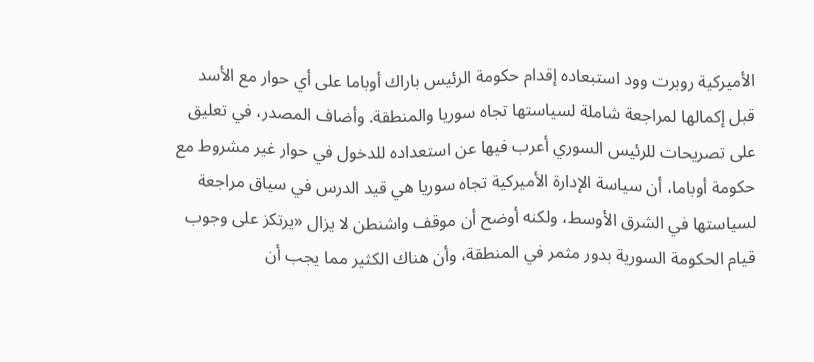الأميركية روبرت وود استبعاده إقدام حكومة الرئيس باراك أوباما على أي حوار مع الأسد قبل إكمالها لمراجعة شاملة لسياستها تجاه سوريا والمنطقة. وأضاف المصدر، في تعليق على تصريحات للرئيس السوري أعرب فيها عن استعداده للدخول في حوار غير مشروط مع حكومة أوباما، أن سياسة الإدارة الأميركية تجاه سوريا هي قيد الدرس في سياق مراجعة لسياستها في الشرق الأوسط، ولكنه أوضح أن موقف واشنطن لا يزال «يرتكز على وجوب قيام الحكومة السورية بدور مثمر في المنطقة، وأن هناك الكثير مما يجب أن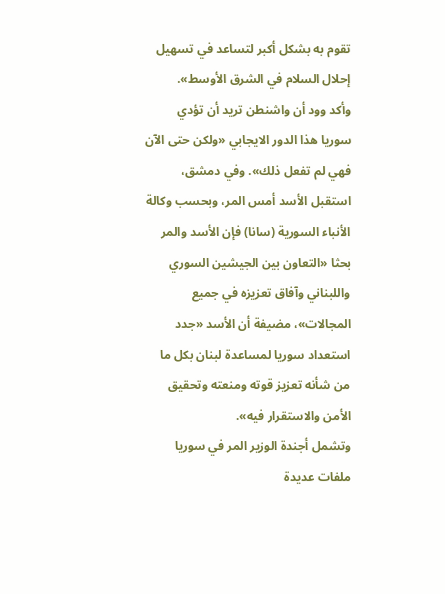تقوم به بشكل أكبر لتساعد في تسهيل إحلال السلام في الشرق الأوسط».
وأكد وود أن واشنطن تريد أن تؤدي سوريا هذا الدور الايجابي «ولكن حتى الآن فهي لم تفعل ذلك». وفي دمشق، استقبل الأسد أمس المر، وبحسب وكالة الأنباء السورية (سانا) فإن الأسد والمر بحثا «التعاون بين الجيشين السوري واللبناني وآفاق تعزيزه في جميع المجالات»، مضيفة أن الأسد «جدد استعداد سوريا لمساعدة لبنان بكل ما من شأنه تعزيز قوته ومنعته وتحقيق الأمن والاستقرار فيه».
وتشمل أجندة الوزير المر في سوريا ملفات عديدة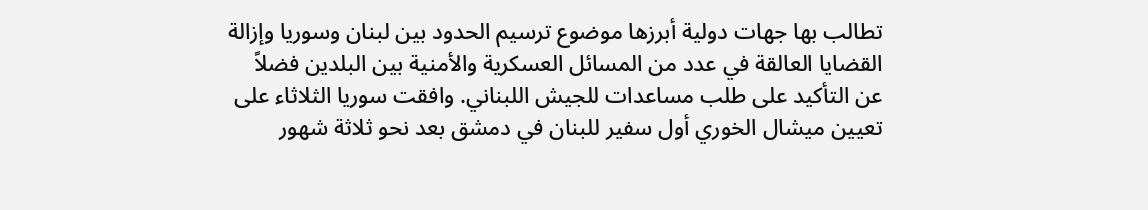تطالب بها جهات دولية أبرزها موضوع ترسيم الحدود بين لبنان وسوريا وإزالة القضايا العالقة في عدد من المسائل العسكرية والأمنية بين البلدين فضلاً عن التأكيد على طلب مساعدات للجيش اللبناني. وافقت سوريا الثلاثاء على تعيين ميشال الخوري أول سفير للبنان في دمشق بعد نحو ثلاثة شهور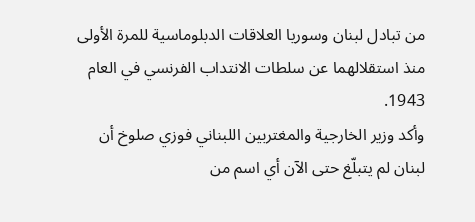من تبادل لبنان وسوريا العلاقات الدبلوماسية للمرة الأولى منذ استقلالهما عن سلطات الانتداب الفرنسي في العام 1943.
وأكد وزير الخارجية والمغتربين اللبناني فوزي صلوخ أن لبنان لم يتبلّغ حتى الآن أي اسم من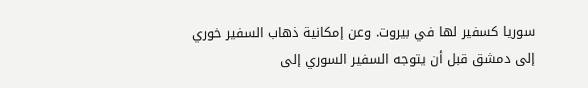سوريا كسفير لها في بيروت. وعن إمكانية ذهاب السفير خوري إلى دمشق قبل أن يتوجه السفير السوري إلى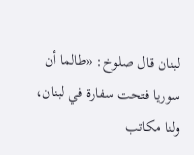لبنان قال صلوخ: «طالما أن سوريا فتحت سفارة في لبنان، ولنا مكاتب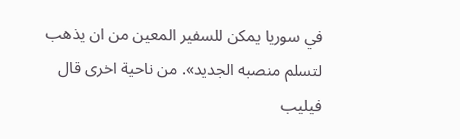في سوريا يمكن للسفير المعين من ان يذهب لتسلم منصبه الجديد». من ناحية اخرى قال فيليب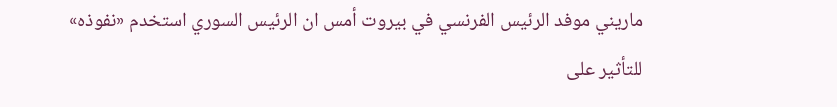ماريني موفد الرئيس الفرنسي في بيروت أمس ان الرئيس السوري استخدم «نفوذه» للتأثير على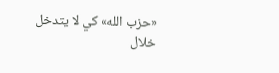«حزب الله» كي لا يتدخل خلال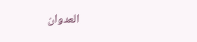العدوان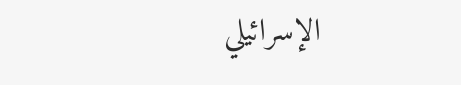الإسرائيلي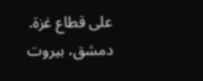على قطاع غزة.
دمشق، بيروت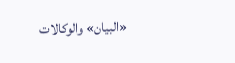«البيان» والوكالات